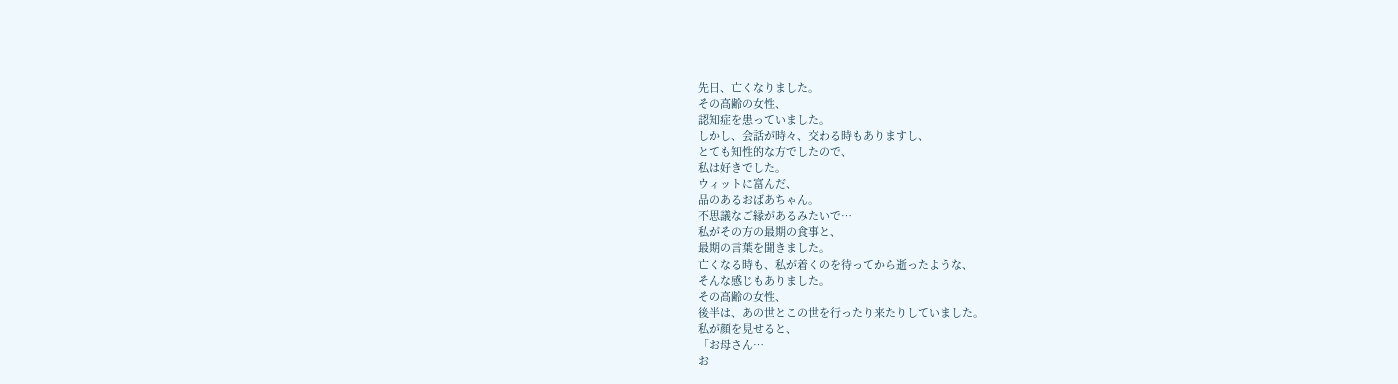先日、亡くなりました。
その高齢の女性、
認知症を患っていました。
しかし、会話が時々、交わる時もありますし、
とても知性的な方でしたので、
私は好きでした。
ウィットに富んだ、
品のあるおばあちゃん。
不思議なご縁があるみたいで…
私がその方の最期の食事と、
最期の言葉を聞きました。
亡くなる時も、私が着くのを待ってから逝ったような、
そんな感じもありました。
その高齢の女性、
後半は、あの世とこの世を行ったり来たりしていました。
私が顔を見せると、
「お母さん…
お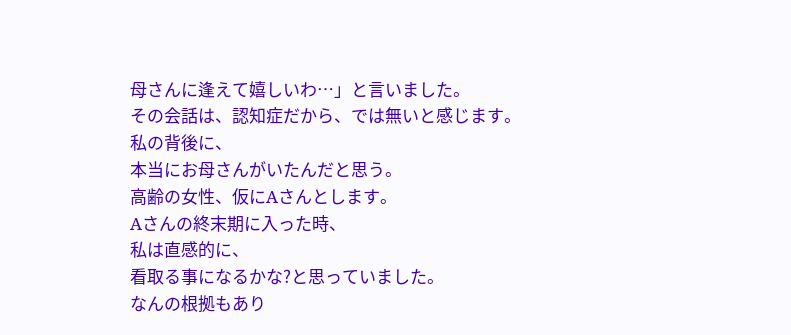母さんに逢えて嬉しいわ…」と言いました。
その会話は、認知症だから、では無いと感じます。
私の背後に、
本当にお母さんがいたんだと思う。
高齢の女性、仮にAさんとします。
Aさんの終末期に入った時、
私は直感的に、
看取る事になるかな?と思っていました。
なんの根拠もあり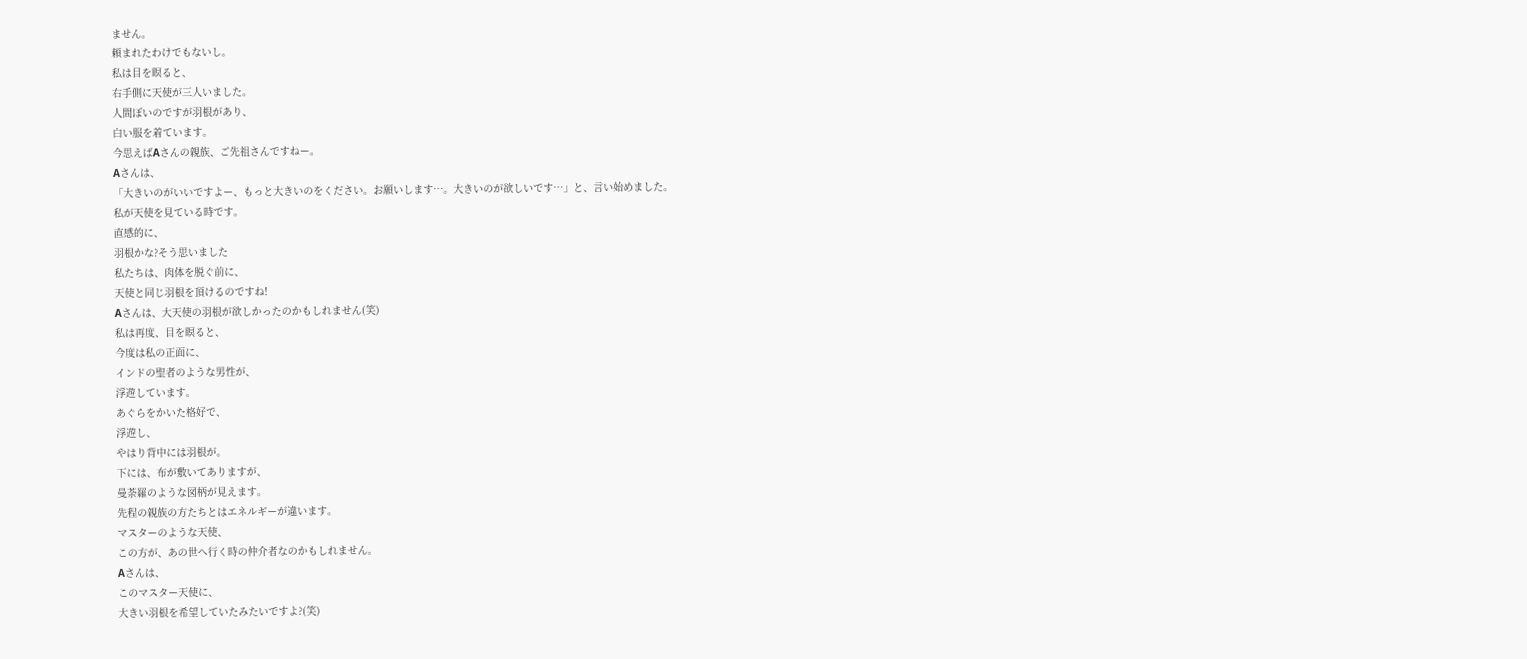ません。
頼まれたわけでもないし。
私は目を瞑ると、
右手側に天使が三人いました。
人間ぽいのですが羽根があり、
白い服を着ています。
今思えばAさんの親族、ご先祖さんですねー。
Aさんは、
「大きいのがいいですよー、もっと大きいのをください。お願いします…。大きいのが欲しいです…」と、言い始めました。
私が天使を見ている時です。
直感的に、
羽根かな?そう思いました
私たちは、肉体を脱ぐ前に、
天使と同じ羽根を頂けるのですね!
Aさんは、大天使の羽根が欲しかったのかもしれません(笑)
私は再度、目を瞑ると、
今度は私の正面に、
インドの聖者のような男性が、
浮遊しています。
あぐらをかいた格好で、
浮遊し、
やはり背中には羽根が。
下には、布が敷いてありますが、
曼荼羅のような図柄が見えます。
先程の親族の方たちとはエネルギーが違います。
マスターのような天使、
この方が、あの世へ行く時の仲介者なのかもしれません。
Aさんは、
このマスター天使に、
大きい羽根を希望していたみたいですよ?(笑)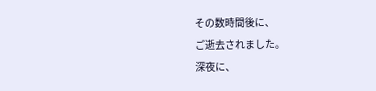その数時間後に、
ご逝去されました。
深夜に、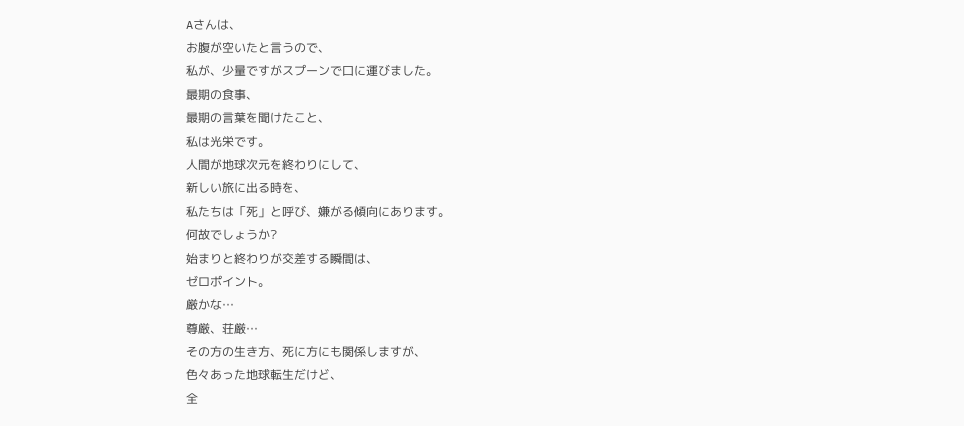Aさんは、
お腹が空いたと言うので、
私が、少量ですがスプーンで口に運びました。
最期の食事、
最期の言葉を聞けたこと、
私は光栄です。
人間が地球次元を終わりにして、
新しい旅に出る時を、
私たちは「死」と呼び、嫌がる傾向にあります。
何故でしょうか?
始まりと終わりが交差する瞬間は、
ゼロポイント。
厳かな…
尊厳、荘厳…
その方の生き方、死に方にも関係しますが、
色々あった地球転生だけど、
全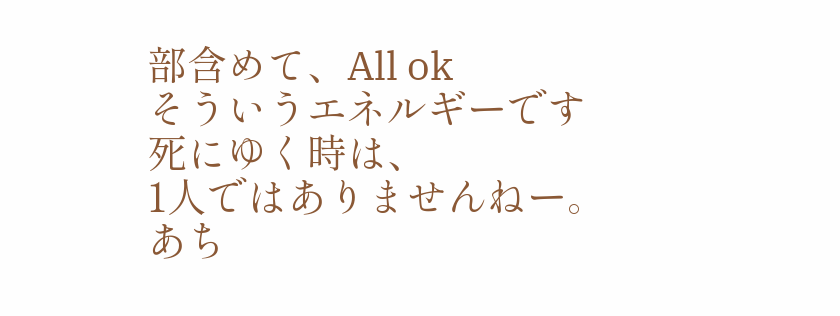部含めて、All ok
そういうエネルギーです
死にゆく時は、
1人ではありませんねー。
あち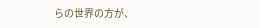らの世界の方が、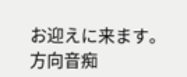お迎えに来ます。
方向音痴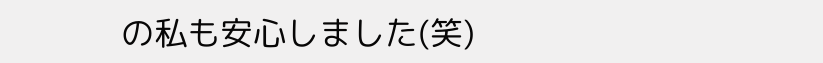の私も安心しました(笑)